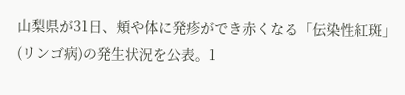山梨県が31日、頬や体に発疹ができ赤くなる「伝染性紅斑」(リンゴ病)の発生状況を公表。1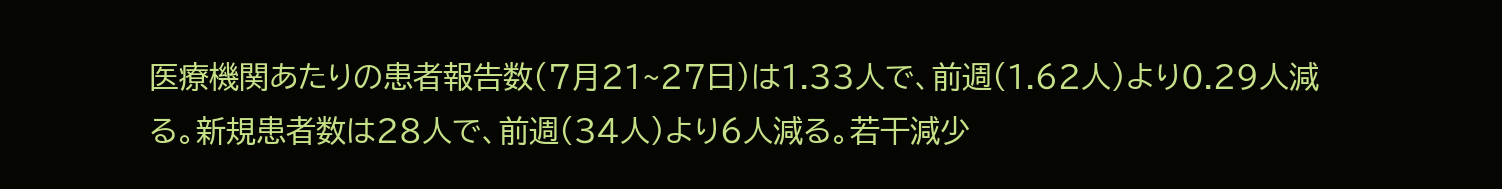医療機関あたりの患者報告数(7月21~27日)は1.33人で、前週(1.62人)より0.29人減る。新規患者数は28人で、前週(34人)より6人減る。若干減少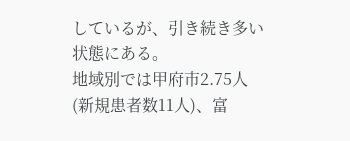しているが、引き続き多い状態にある。
地域別では甲府市2.75人(新規患者数11人)、富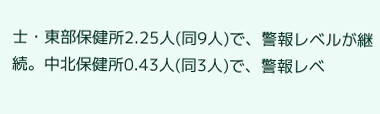士・東部保健所2.25人(同9人)で、警報レベルが継続。中北保健所0.43人(同3人)で、警報レベ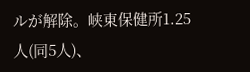ルが解除。峡東保健所1.25人(同5人)、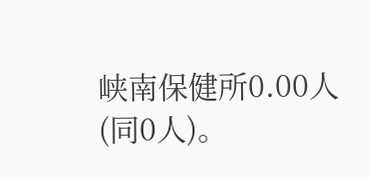峡南保健所0.00人(同0人)。